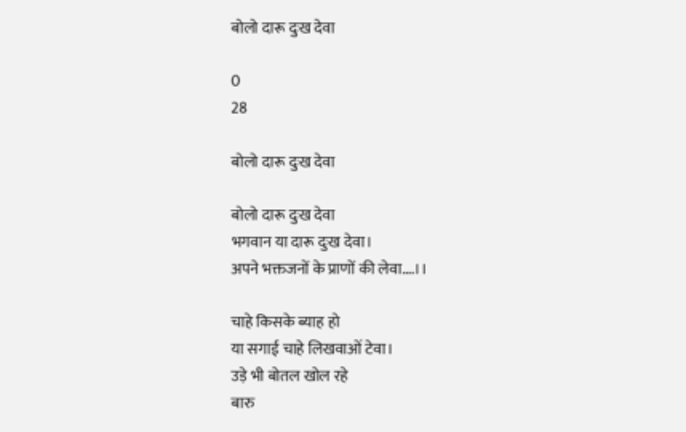बोलो दारू दुःख देवा

0
28

बोलो दारू दुःख देवा

बोलो दारू दुःख देवा
भगवान या दारू दुःख देवा।
अपने भक्तजनों के प्राणों की लेवा….।।

चाहे किसके ब्याह हो
या सगाई चाहे लिखवाओं टेवा।
उड़े भी बोतल खोल रहे
बारु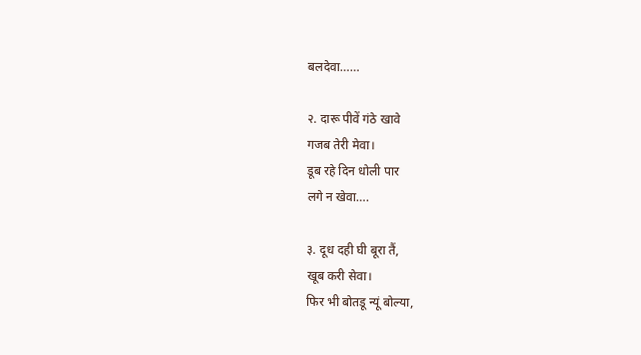बलदेवा……

२. दारू पीवें गंठे खावे
गजब तेरी मेवा।
डूब रहे दिन धोली पार
लगे न खेवा….

३. दूध दही घी बूरा तैं,
खूब करी सेवा।
फिर भी बोतडू न्यूं बोल्या,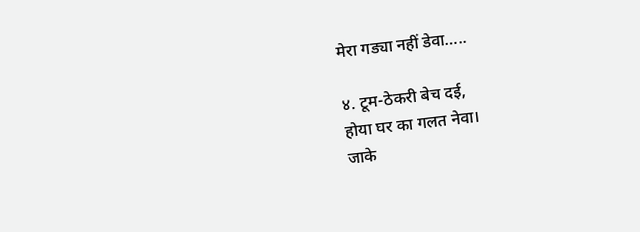मेरा गड्या नहीं डेवा…..

४. टूम-ठेकरी बेच दई,
होया घर का गलत नेवा।
जाके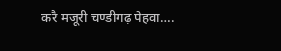करै मजूरी चण्डीगढ़ पेहवा….